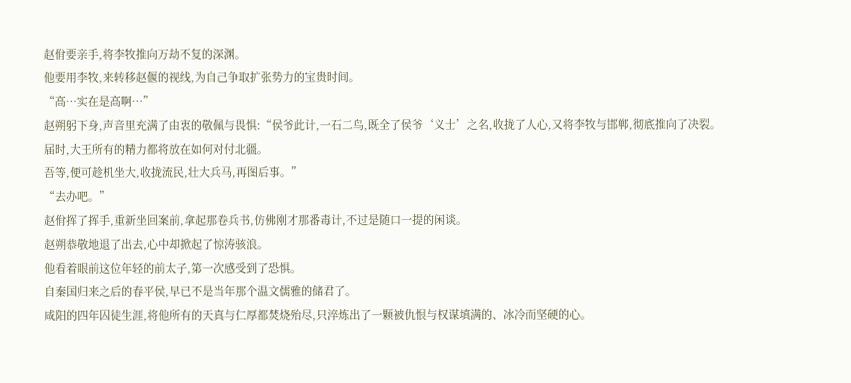赵佾要亲手,将李牧推向万劫不复的深渊。
他要用李牧,来转移赵偃的视线,为自己争取扩张势力的宝贵时间。
“高…实在是高啊…”
赵朔躬下身,声音里充满了由衷的敬佩与畏惧:“侯爷此计,一石二鸟,既全了侯爷‘义士’之名,收拢了人心,又将李牧与邯郸,彻底推向了决裂。
届时,大王所有的精力都将放在如何对付北疆。
吾等,便可趁机坐大,收拢流民,壮大兵马,再图后事。”
“去办吧。”
赵佾挥了挥手,重新坐回案前,拿起那卷兵书,仿佛刚才那番毒计,不过是随口一提的闲谈。
赵朔恭敬地退了出去,心中却掀起了惊涛骇浪。
他看着眼前这位年轻的前太子,第一次感受到了恐惧。
自秦国归来之后的春平侯,早已不是当年那个温文儒雅的储君了。
咸阳的四年囚徒生涯,将他所有的天真与仁厚都焚烧殆尽,只淬炼出了一颗被仇恨与权谋填满的、冰冷而坚硬的心。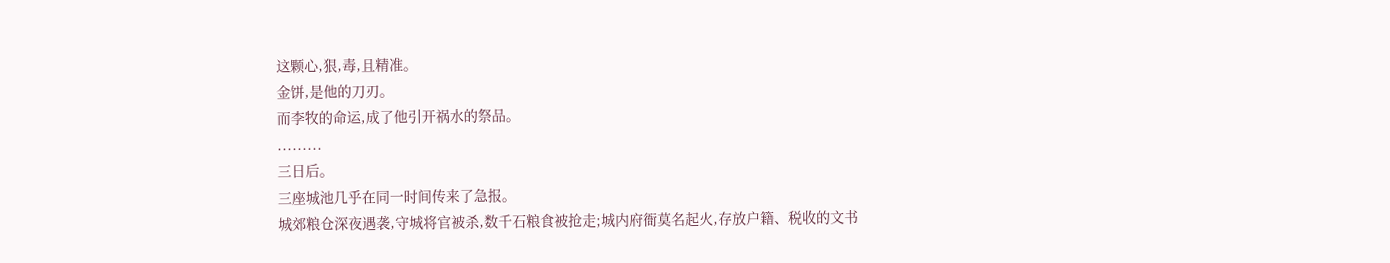这颗心,狠,毒,且精准。
金饼,是他的刀刃。
而李牧的命运,成了他引开祸水的祭品。
.........
三日后。
三座城池几乎在同一时间传来了急报。
城郊粮仓深夜遇袭,守城将官被杀,数千石粮食被抢走;城内府衙莫名起火,存放户籍、税收的文书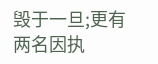毁于一旦;更有两名因执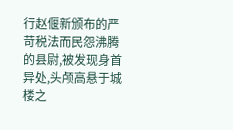行赵偃新颁布的严苛税法而民怨沸腾的县尉,被发现身首异处,头颅高悬于城楼之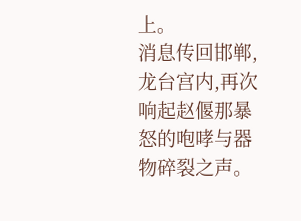上。
消息传回邯郸,龙台宫内,再次响起赵偃那暴怒的咆哮与器物碎裂之声。